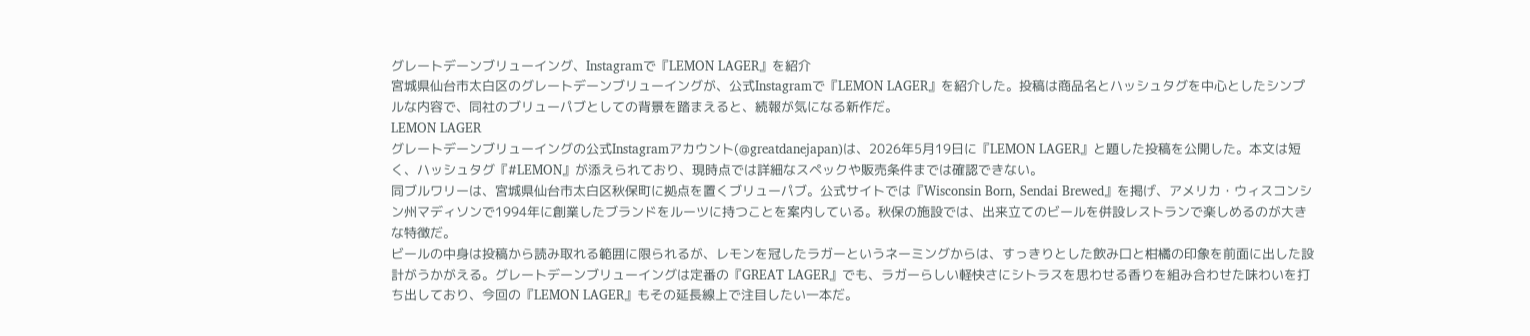グレートデーンブリューイング、Instagramで『LEMON LAGER』を紹介
宮城県仙台市太白区のグレートデーンブリューイングが、公式Instagramで『LEMON LAGER』を紹介した。投稿は商品名とハッシュタグを中心としたシンプルな内容で、同社のブリューパブとしての背景を踏まえると、続報が気になる新作だ。
LEMON LAGER
グレートデーンブリューイングの公式Instagramアカウント(@greatdanejapan)は、2026年5月19日に『LEMON LAGER』と題した投稿を公開した。本文は短く、ハッシュタグ『#LEMON』が添えられており、現時点では詳細なスペックや販売条件までは確認できない。
同ブルワリーは、宮城県仙台市太白区秋保町に拠点を置くブリューパブ。公式サイトでは『Wisconsin Born, Sendai Brewed』を掲げ、アメリカ・ウィスコンシン州マディソンで1994年に創業したブランドをルーツに持つことを案内している。秋保の施設では、出来立てのビールを併設レストランで楽しめるのが大きな特徴だ。
ビールの中身は投稿から読み取れる範囲に限られるが、レモンを冠したラガーというネーミングからは、すっきりとした飲み口と柑橘の印象を前面に出した設計がうかがえる。グレートデーンブリューイングは定番の『GREAT LAGER』でも、ラガーらしい軽快さにシトラスを思わせる香りを組み合わせた味わいを打ち出しており、今回の『LEMON LAGER』もその延長線上で注目したい一本だ。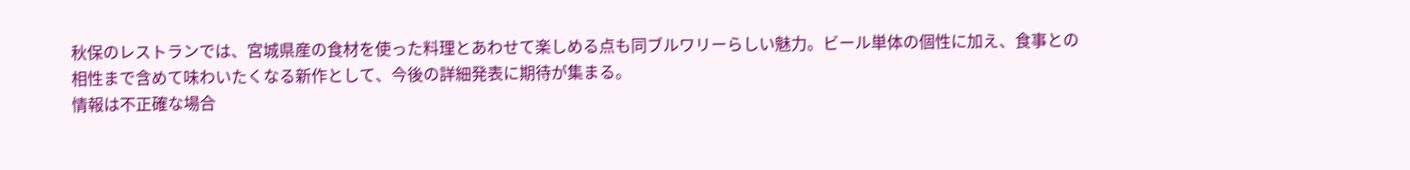秋保のレストランでは、宮城県産の食材を使った料理とあわせて楽しめる点も同ブルワリーらしい魅力。ビール単体の個性に加え、食事との相性まで含めて味わいたくなる新作として、今後の詳細発表に期待が集まる。
情報は不正確な場合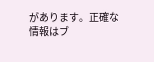があります。正確な情報はブ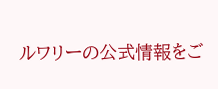ルワリーの公式情報をご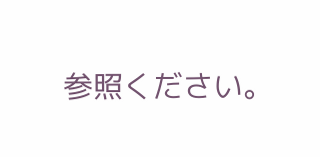参照ください。